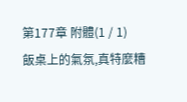第177章 附體(1 / 1)
飯桌上的氣氛,真特麼糟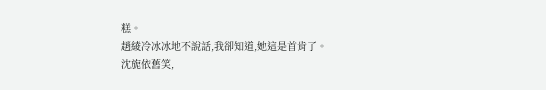糕。
趙綾冷冰冰地不說話,我卻知道,她這是首肯了。
沈旎依舊笑,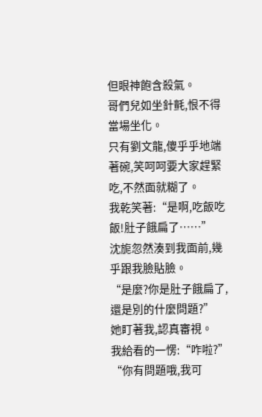但眼神飽含殺氣。
哥們兒如坐針氈,恨不得當場坐化。
只有劉文龍,傻乎乎地端著碗,笑呵呵要大家趕緊吃,不然面就糊了。
我乾笑著:“是啊,吃飯吃飯!肚子餓扁了……”
沈旎忽然湊到我面前,幾乎跟我臉貼臉。
“是麼?你是肚子餓扁了,還是別的什麼問題?”
她盯著我,認真審視。
我給看的一愣:“咋啦?”
“你有問題哦,我可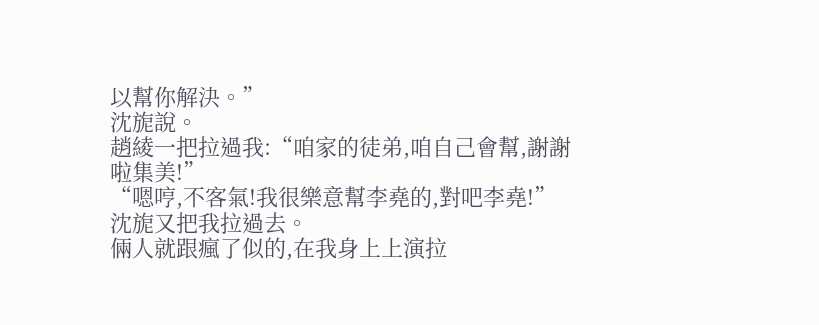以幫你解決。”
沈旎說。
趙綾一把拉過我:“咱家的徒弟,咱自己會幫,謝謝啦集美!”
“嗯哼,不客氣!我很樂意幫李堯的,對吧李堯!”
沈旎又把我拉過去。
倆人就跟瘋了似的,在我身上上演拉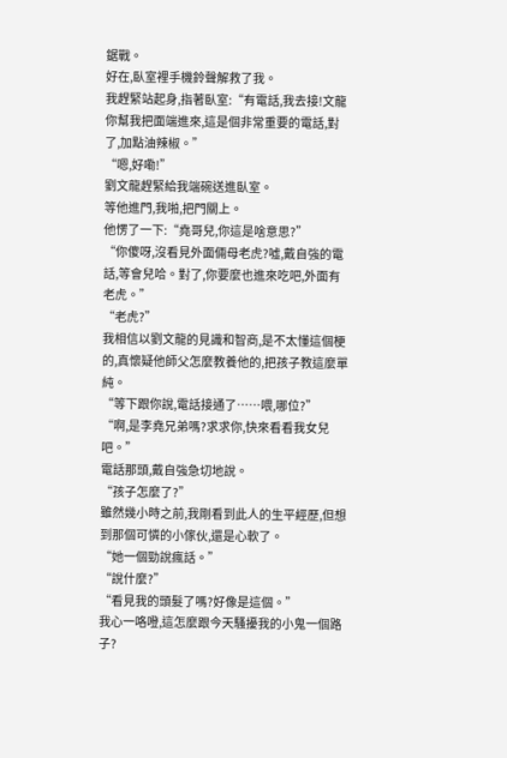鋸戰。
好在,臥室裡手機鈴聲解救了我。
我趕緊站起身,指著臥室:“有電話,我去接!文龍你幫我把面端進來,這是個非常重要的電話,對了,加點油辣椒。”
“嗯,好嘞!”
劉文龍趕緊給我端碗送進臥室。
等他進門,我啪,把門關上。
他愣了一下:“堯哥兒,你這是啥意思?”
“你傻呀,沒看見外面倆母老虎?噓,戴自強的電話,等會兒哈。對了,你要麼也進來吃吧,外面有老虎。”
“老虎?”
我相信以劉文龍的見識和智商,是不太懂這個梗的,真懷疑他師父怎麼教養他的,把孩子教這麼單純。
“等下跟你說,電話接通了……喂,哪位?”
“啊,是李堯兄弟嗎?求求你,快來看看我女兒吧。”
電話那頭,戴自強急切地說。
“孩子怎麼了?”
雖然幾小時之前,我剛看到此人的生平經歷,但想到那個可憐的小傢伙,還是心軟了。
“她一個勁說瘋話。”
“說什麼?”
“看見我的頭髮了嗎?好像是這個。”
我心一咯噔,這怎麼跟今天騷擾我的小鬼一個路子?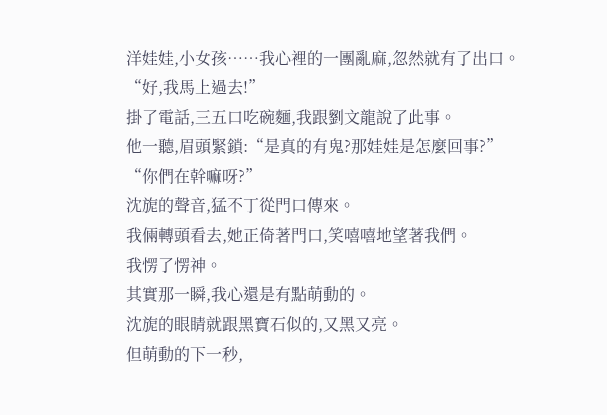洋娃娃,小女孩……我心裡的一團亂麻,忽然就有了出口。
“好,我馬上過去!”
掛了電話,三五口吃碗麵,我跟劉文龍說了此事。
他一聽,眉頭緊鎖:“是真的有鬼?那娃娃是怎麼回事?”
“你們在幹嘛呀?”
沈旎的聲音,猛不丁從門口傳來。
我倆轉頭看去,她正倚著門口,笑嘻嘻地望著我們。
我愣了愣神。
其實那一瞬,我心還是有點萌動的。
沈旎的眼睛就跟黑寶石似的,又黑又亮。
但萌動的下一秒,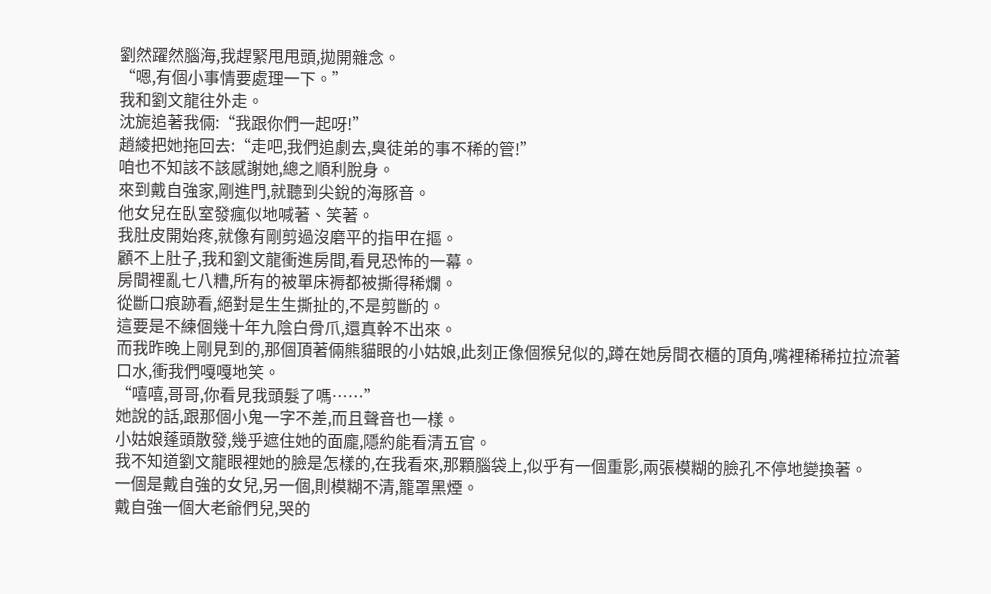劉然躍然腦海,我趕緊甩甩頭,拋開雜念。
“嗯,有個小事情要處理一下。”
我和劉文龍往外走。
沈旎追著我倆:“我跟你們一起呀!”
趙綾把她拖回去:“走吧,我們追劇去,臭徒弟的事不稀的管!”
咱也不知該不該感謝她,總之順利脫身。
來到戴自強家,剛進門,就聽到尖銳的海豚音。
他女兒在臥室發瘋似地喊著、笑著。
我肚皮開始疼,就像有剛剪過沒磨平的指甲在摳。
顧不上肚子,我和劉文龍衝進房間,看見恐怖的一幕。
房間裡亂七八糟,所有的被單床褥都被撕得稀爛。
從斷口痕跡看,絕對是生生撕扯的,不是剪斷的。
這要是不練個幾十年九陰白骨爪,還真幹不出來。
而我昨晚上剛見到的,那個頂著倆熊貓眼的小姑娘,此刻正像個猴兒似的,蹲在她房間衣櫃的頂角,嘴裡稀稀拉拉流著口水,衝我們嘎嘎地笑。
“嘻嘻,哥哥,你看見我頭髮了嗎……”
她說的話,跟那個小鬼一字不差,而且聲音也一樣。
小姑娘蓬頭散發,幾乎遮住她的面龐,隱約能看清五官。
我不知道劉文龍眼裡她的臉是怎樣的,在我看來,那顆腦袋上,似乎有一個重影,兩張模糊的臉孔不停地變換著。
一個是戴自強的女兒,另一個,則模糊不清,籠罩黑煙。
戴自強一個大老爺們兒,哭的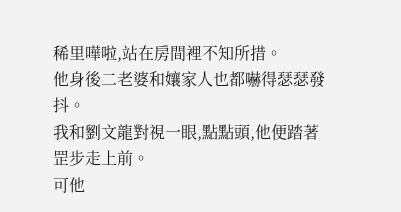稀里嘩啦,站在房間裡不知所措。
他身後二老婆和孃家人也都嚇得瑟瑟發抖。
我和劉文龍對視一眼,點點頭,他便踏著罡步走上前。
可他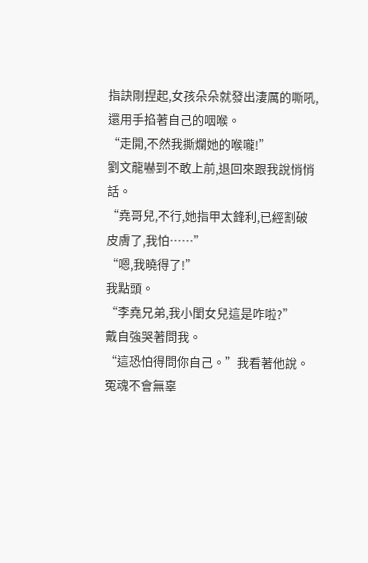指訣剛捏起,女孩朵朵就發出淒厲的嘶吼,還用手掐著自己的咽喉。
“走開,不然我撕爛她的喉嚨!”
劉文龍嚇到不敢上前,退回來跟我說悄悄話。
“堯哥兒,不行,她指甲太鋒利,已經割破皮膚了,我怕……”
“嗯,我曉得了!”
我點頭。
“李堯兄弟,我小閨女兒這是咋啦?”
戴自強哭著問我。
“這恐怕得問你自己。”我看著他說。
冤魂不會無辜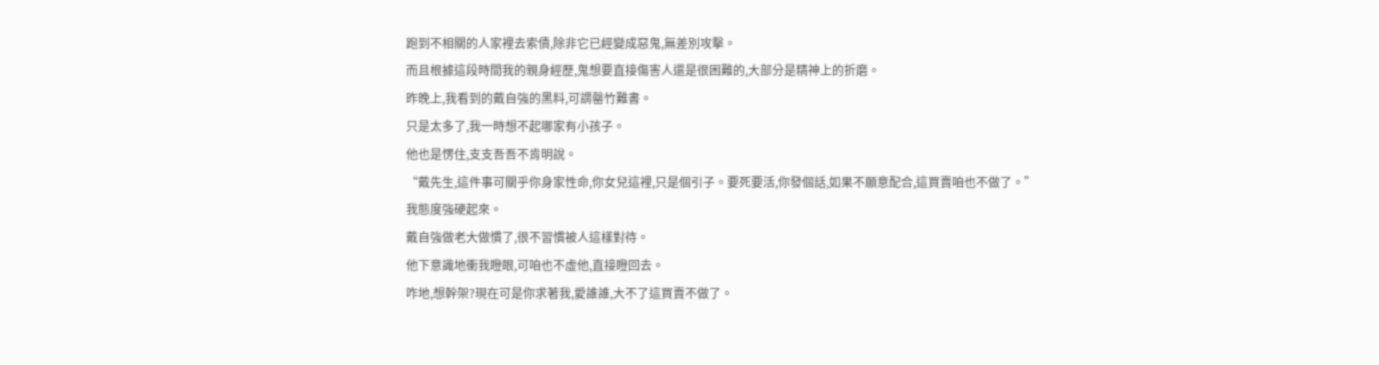跑到不相關的人家裡去索債,除非它已經變成惡鬼,無差別攻擊。
而且根據這段時間我的親身經歷,鬼想要直接傷害人還是很困難的,大部分是精神上的折磨。
昨晚上,我看到的戴自強的黑料,可謂罄竹難書。
只是太多了,我一時想不起哪家有小孩子。
他也是愣住,支支吾吾不肯明說。
“戴先生,這件事可關乎你身家性命,你女兒這裡,只是個引子。要死要活,你發個話,如果不願意配合,這買賣咱也不做了。”
我態度強硬起來。
戴自強做老大做慣了,很不習慣被人這樣對待。
他下意識地衝我瞪眼,可咱也不虛他,直接瞪回去。
咋地,想幹架?現在可是你求著我,愛誰誰,大不了這買賣不做了。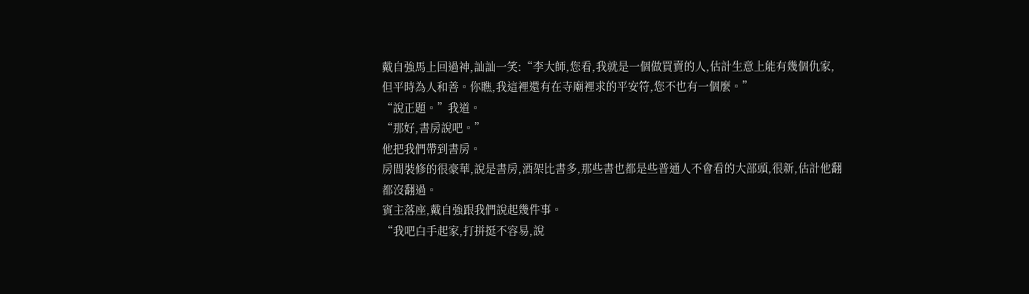戴自強馬上回過神,訕訕一笑:“李大師,您看,我就是一個做買賣的人,估計生意上能有幾個仇家,但平時為人和善。你瞧,我這裡還有在寺廟裡求的平安符,您不也有一個麼。”
“說正題。”我道。
“那好,書房說吧。”
他把我們帶到書房。
房間裝修的很豪華,說是書房,酒架比書多,那些書也都是些普通人不會看的大部頭,很新,估計他翻都沒翻過。
賓主落座,戴自強跟我們說起幾件事。
“我吧白手起家,打拼挺不容易,說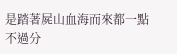是踏著屍山血海而來都一點不過分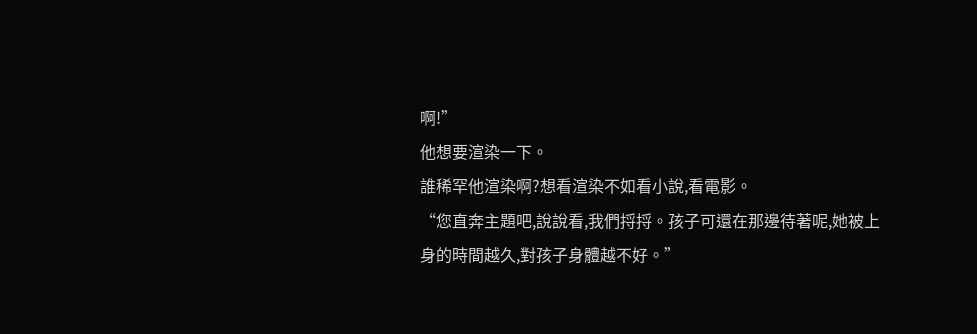啊!”
他想要渲染一下。
誰稀罕他渲染啊?想看渲染不如看小說,看電影。
“您直奔主題吧,說說看,我們捋捋。孩子可還在那邊待著呢,她被上身的時間越久,對孩子身體越不好。”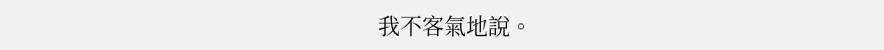我不客氣地說。